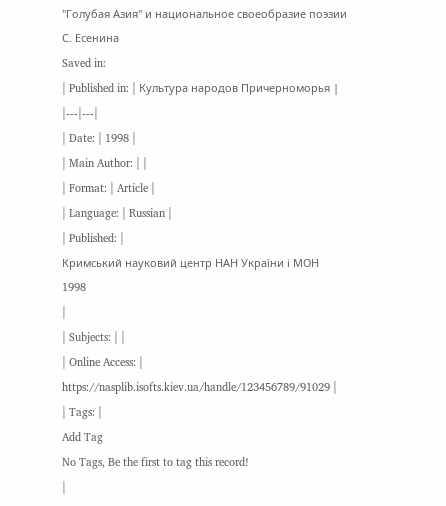"Голубая Азия" и национальное своеобразие поэзии С. Есенина
Saved in:
| Published in: | Культура народов Причерноморья |
|---|---|
| Date: | 1998 |
| Main Author: | |
| Format: | Article |
| Language: | Russian |
| Published: |
Кримський науковий центр НАН України і МОН
1998
|
| Subjects: | |
| Online Access: | https://nasplib.isofts.kiev.ua/handle/123456789/91029 |
| Tags: |
Add Tag
No Tags, Be the first to tag this record!
|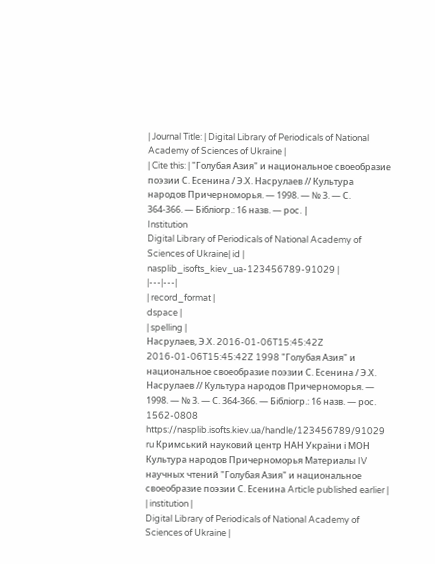| Journal Title: | Digital Library of Periodicals of National Academy of Sciences of Ukraine |
| Cite this: | "Голубая Азия" и национальное своеобразие поэзии С. Есенина / Э.Х. Насрулаев // Культура народов Причерноморья. — 1998. — № 3. — С. 364-366. — Бібліогр.: 16 назв. — рос. |
Institution
Digital Library of Periodicals of National Academy of Sciences of Ukraine| id |
nasplib_isofts_kiev_ua-123456789-91029 |
|---|---|
| record_format |
dspace |
| spelling |
Насрулаев, Э.Х. 2016-01-06T15:45:42Z 2016-01-06T15:45:42Z 1998 "Голубая Азия" и национальное своеобразие поэзии С. Есенина / Э.Х. Насрулаев // Культура народов Причерноморья. — 1998. — № 3. — С. 364-366. — Бібліогр.: 16 назв. — рос. 1562-0808 https://nasplib.isofts.kiev.ua/handle/123456789/91029 ru Кримський науковий центр НАН України і МОН Культура народов Причерноморья Материалы IV научных чтений "Голубая Азия" и национальное своеобразие поэзии С. Есенина Article published earlier |
| institution |
Digital Library of Periodicals of National Academy of Sciences of Ukraine |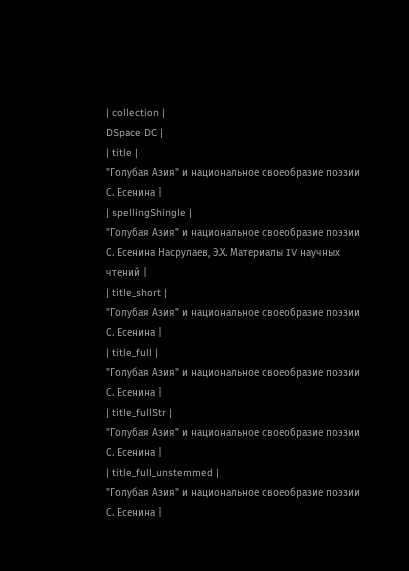| collection |
DSpace DC |
| title |
"Голубая Азия" и национальное своеобразие поэзии С. Есенина |
| spellingShingle |
"Голубая Азия" и национальное своеобразие поэзии С. Есенина Насрулаев, Э.Х. Материалы IV научных чтений |
| title_short |
"Голубая Азия" и национальное своеобразие поэзии С. Есенина |
| title_full |
"Голубая Азия" и национальное своеобразие поэзии С. Есенина |
| title_fullStr |
"Голубая Азия" и национальное своеобразие поэзии С. Есенина |
| title_full_unstemmed |
"Голубая Азия" и национальное своеобразие поэзии С. Есенина |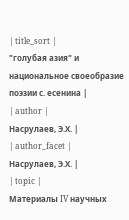| title_sort |
"голубая азия" и национальное своеобразие поэзии с. есенина |
| author |
Насрулаев, Э.Х. |
| author_facet |
Насрулаев, Э.Х. |
| topic |
Материалы IV научных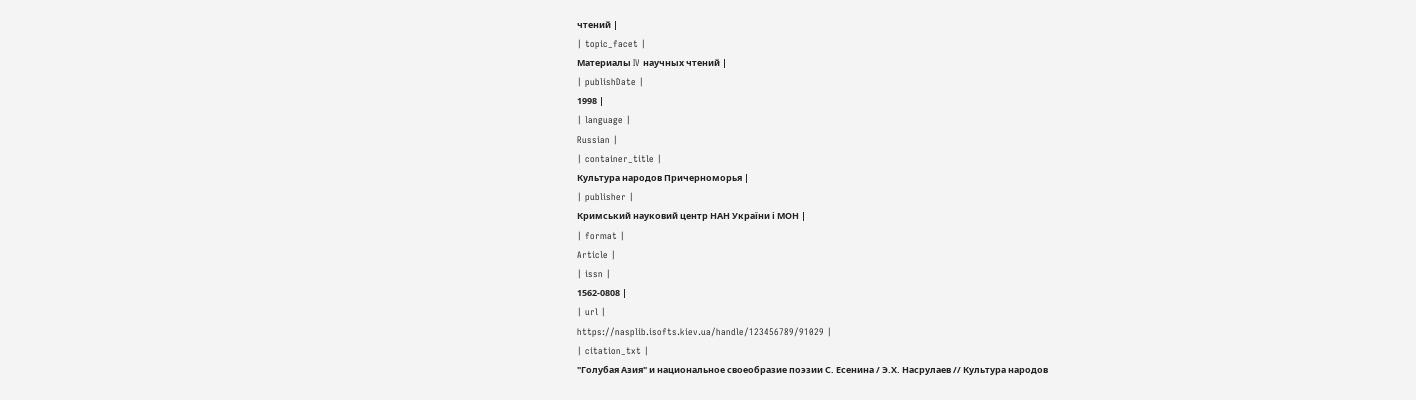чтений |
| topic_facet |
Материалы IV научных чтений |
| publishDate |
1998 |
| language |
Russian |
| container_title |
Культура народов Причерноморья |
| publisher |
Кримський науковий центр НАН України і МОН |
| format |
Article |
| issn |
1562-0808 |
| url |
https://nasplib.isofts.kiev.ua/handle/123456789/91029 |
| citation_txt |
"Голубая Азия" и национальное своеобразие поэзии С. Есенина / Э.Х. Насрулаев // Культура народов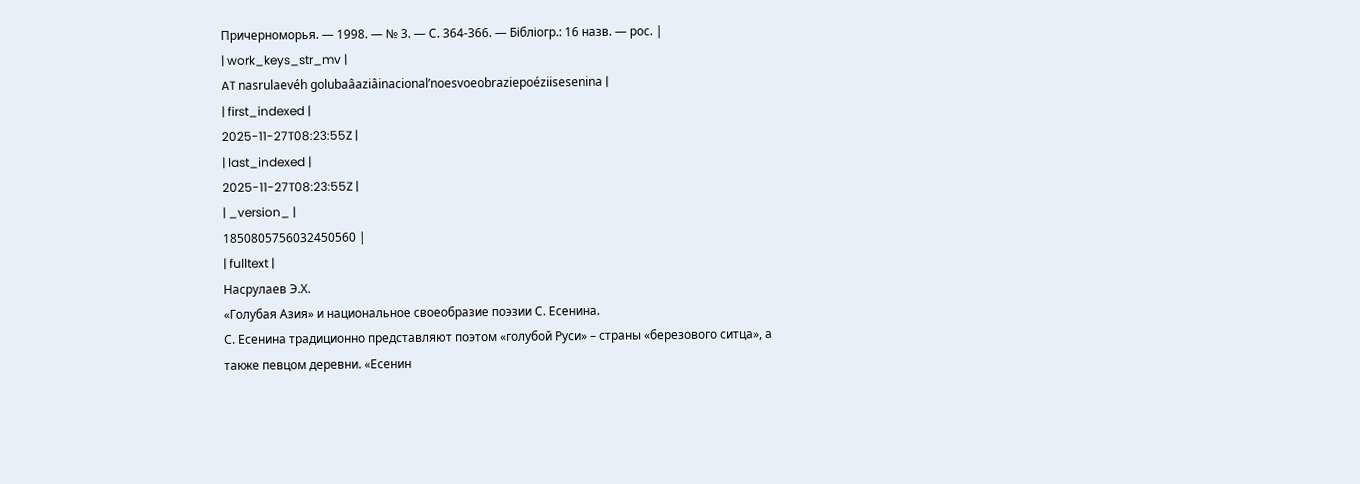Причерноморья. — 1998. — № 3. — С. 364-366. — Бібліогр.: 16 назв. — рос. |
| work_keys_str_mv |
AT nasrulaevéh golubaâaziâinacionalʹnoesvoeobraziepoéziisesenina |
| first_indexed |
2025-11-27T08:23:55Z |
| last_indexed |
2025-11-27T08:23:55Z |
| _version_ |
1850805756032450560 |
| fulltext |
Насрулаев Э.Х.
«Голубая Азия» и национальное своеобразие поэзии С. Есенина.
С. Есенина традиционно представляют поэтом «голубой Руси» – страны «березового ситца», а
также певцом деревни. «Есенин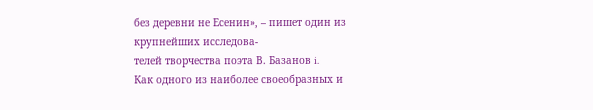без деревни не Есенин», – пишет один из крупнейших исследова-
телей творчества поэта В. Базанов i.
Как одного из наиболее своеобразных и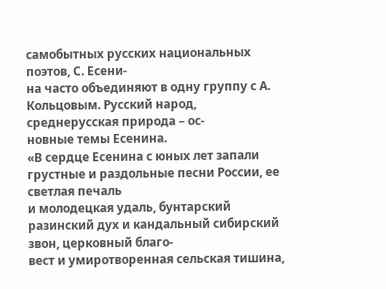самобытных русских национальных поэтов, С. Есени-
на часто объединяют в одну группу с А. Кольцовым. Русский народ, среднерусская природа – ос-
новные темы Есенина.
«В сердце Есенина с юных лет запали грустные и раздольные песни России, ее светлая печаль
и молодецкая удаль, бунтарский разинский дух и кандальный сибирский звон, церковный благо-
вест и умиротворенная сельская тишина,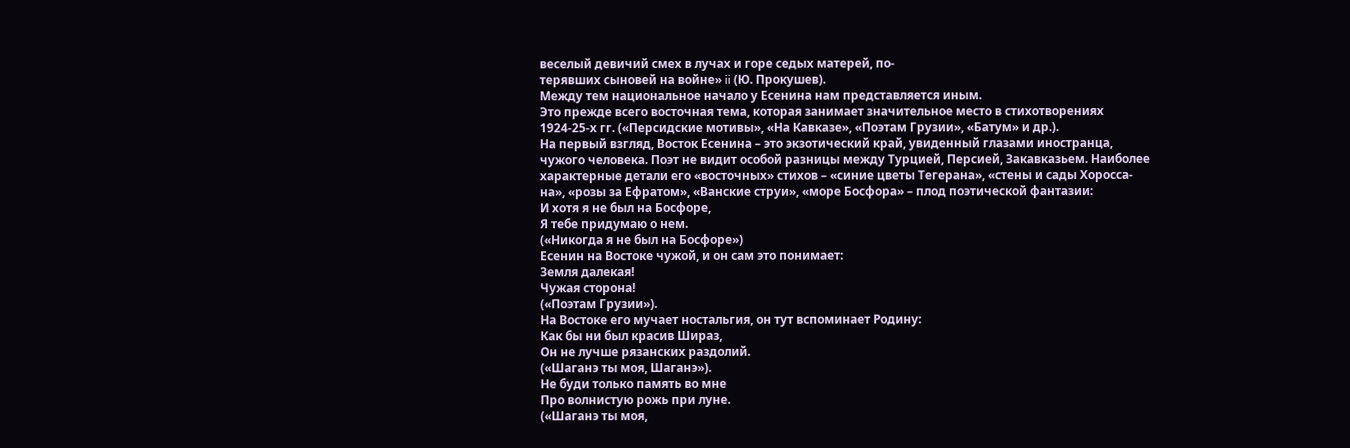веселый девичий смех в лучах и горе седых матерей, по-
терявших сыновей на войне» ii (Ю. Прокушев).
Между тем национальное начало у Есенина нам представляется иным.
Это прежде всего восточная тема, которая занимает значительное место в стихотворениях
1924-25-х гг. («Персидские мотивы», «На Кавказе», «Поэтам Грузии», «Батум» и др.).
На первый взгляд, Восток Есенина – это экзотический край, увиденный глазами иностранца,
чужого человека. Поэт не видит особой разницы между Турцией, Персией, Закавказьем. Наиболее
характерные детали его «восточных» стихов – «синие цветы Тегерана», «стены и сады Хоросса-
на», «розы за Ефратом», «Ванские струи», «море Босфора» – плод поэтической фантазии:
И хотя я не был на Босфоре,
Я тебе придумаю о нем.
(«Никогда я не был на Босфоре»)
Есенин на Востоке чужой, и он сам это понимает:
Земля далекая!
Чужая сторона!
(«Поэтам Грузии»).
На Востоке его мучает ностальгия, он тут вспоминает Родину:
Как бы ни был красив Шираз,
Он не лучше рязанских раздолий.
(«Шаганэ ты моя, Шаганэ»).
Не буди только память во мне
Про волнистую рожь при луне.
(«Шаганэ ты моя,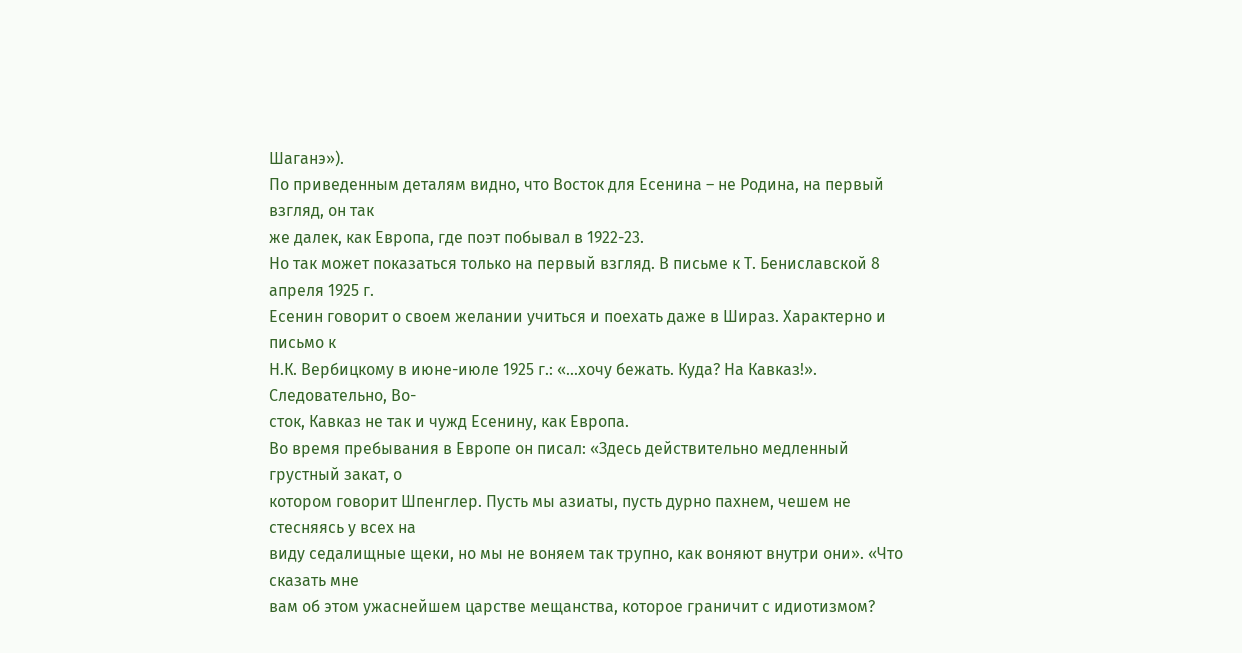Шаганэ»).
По приведенным деталям видно, что Восток для Есенина – не Родина, на первый взгляд, он так
же далек, как Европа, где поэт побывал в 1922-23.
Но так может показаться только на первый взгляд. В письме к Т. Бениславской 8 апреля 1925 г.
Есенин говорит о своем желании учиться и поехать даже в Шираз. Характерно и письмо к
Н.К. Вербицкому в июне-июле 1925 г.: «...хочу бежать. Куда? На Кавказ!». Следовательно, Во-
сток, Кавказ не так и чужд Есенину, как Европа.
Во время пребывания в Европе он писал: «Здесь действительно медленный грустный закат, о
котором говорит Шпенглер. Пусть мы азиаты, пусть дурно пахнем, чешем не стесняясь у всех на
виду седалищные щеки, но мы не воняем так трупно, как воняют внутри они». «Что сказать мне
вам об этом ужаснейшем царстве мещанства, которое граничит с идиотизмом?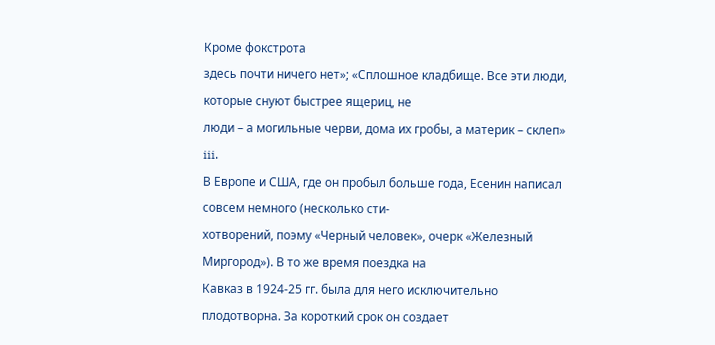Кроме фокстрота
здесь почти ничего нет»; «Сплошное кладбище. Все эти люди, которые снуют быстрее ящериц, не
люди – а могильные черви, дома их гробы, а материк – склеп» iii.
В Европе и США, где он пробыл больше года, Есенин написал совсем немного (несколько сти-
хотворений, поэму «Черный человек», очерк «Железный Миргород»). В то же время поездка на
Кавказ в 1924-25 гг. была для него исключительно плодотворна. За короткий срок он создает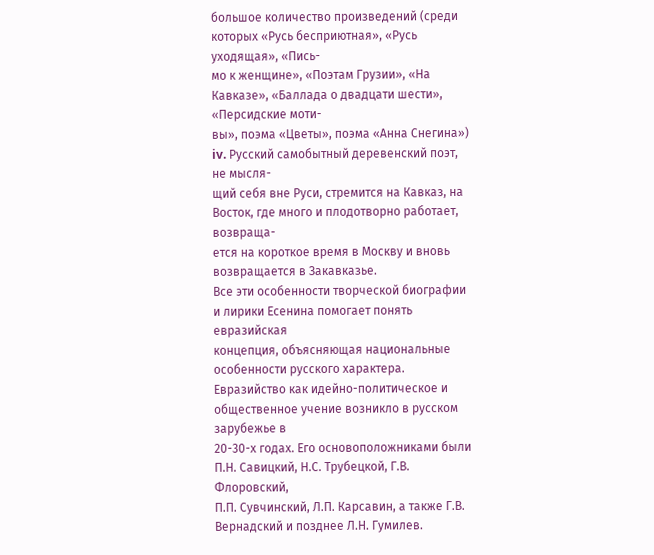большое количество произведений (среди которых «Русь бесприютная», «Русь уходящая», «Пись-
мо к женщине», «Поэтам Грузии», «На Кавказе», «Баллада о двадцати шести», «Персидские моти-
вы», поэма «Цветы», поэма «Анна Снегина») iv. Русский самобытный деревенский поэт, не мысля-
щий себя вне Руси, стремится на Кавказ, на Восток, где много и плодотворно работает, возвраща-
ется на короткое время в Москву и вновь возвращается в Закавказье.
Все эти особенности творческой биографии и лирики Есенина помогает понять евразийская
концепция, объясняющая национальные особенности русского характера.
Евразийство как идейно-политическое и общественное учение возникло в русском зарубежье в
20-30-х годах. Его основоположниками были П.Н. Савицкий, Н.С. Трубецкой, Г.В. Флоровский,
П.П. Сувчинский, Л.П. Карсавин, а также Г.В. Вернадский и позднее Л.Н. Гумилев.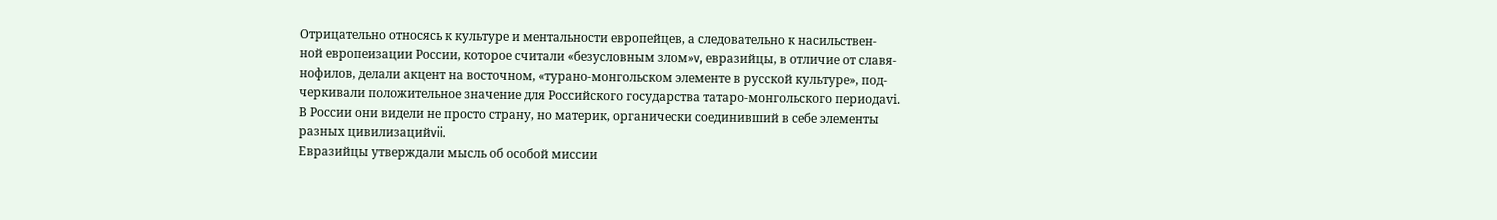Отрицательно относясь к культуре и ментальности европейцев, а следовательно к насильствен-
ной европеизации России, которое считали «безусловным злом»v, евразийцы, в отличие от славя-
нофилов, делали акцент на восточном, «турано-монгольском элементе в русской культуре», под-
черкивали положительное значение для Российского государства татаро-монгольского периодаvi.
В России они видели не просто страну, но материк, органически соединивший в себе элементы
разных цивилизацийvii.
Евразийцы утверждали мысль об особой миссии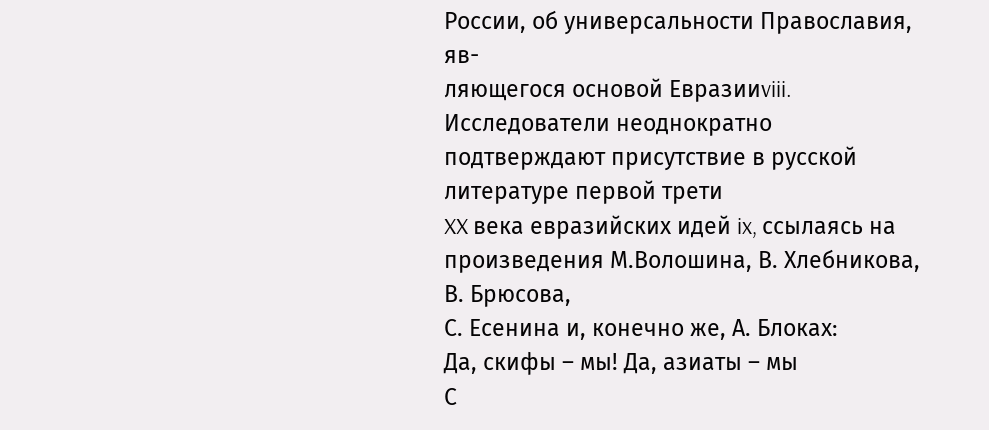России, об универсальности Православия, яв-
ляющегося основой Евразииviii.
Исследователи неоднократно подтверждают присутствие в русской литературе первой трети
XX века евразийских идей ix, ссылаясь на произведения М.Волошина, В. Хлебникова, В. Брюсова,
С. Есенина и, конечно же, А. Блокаx:
Да, скифы – мы! Да, азиаты – мы
С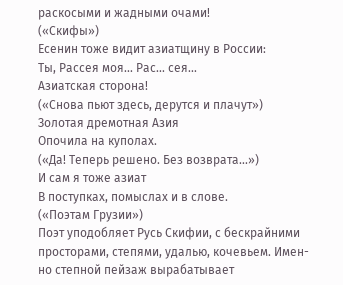раскосыми и жадными очами!
(«Скифы»)
Есенин тоже видит азиатщину в России:
Ты, Рассея моя... Рас... сея...
Азиатская сторона!
(«Снова пьют здесь, дерутся и плачут»)
Золотая дремотная Азия
Опочила на куполах.
(«Да! Теперь решено. Без возврата...»)
И сам я тоже азиат
В поступках, помыслах и в слове.
(«Поэтам Грузии»)
Поэт уподобляет Русь Скифии, с бескрайними просторами, степями, удалью, кочевьем. Имен-
но степной пейзаж вырабатывает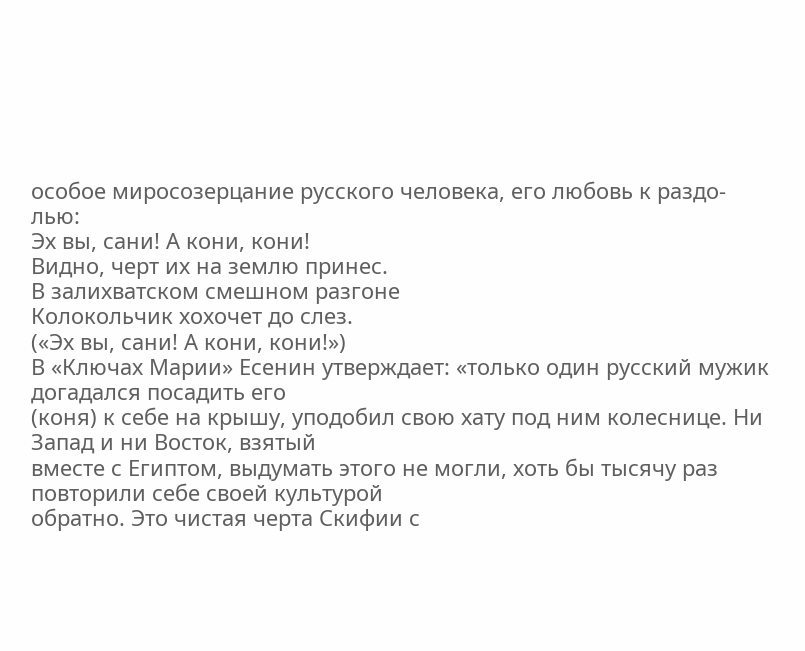особое миросозерцание русского человека, его любовь к раздо-
лью:
Эх вы, сани! А кони, кони!
Видно, черт их на землю принес.
В залихватском смешном разгоне
Колокольчик хохочет до слез.
(«Эх вы, сани! А кони, кони!»)
В «Ключах Марии» Есенин утверждает: «только один русский мужик догадался посадить его
(коня) к себе на крышу, уподобил свою хату под ним колеснице. Ни Запад и ни Восток, взятый
вместе с Египтом, выдумать этого не могли, хоть бы тысячу раз повторили себе своей культурой
обратно. Это чистая черта Скифии с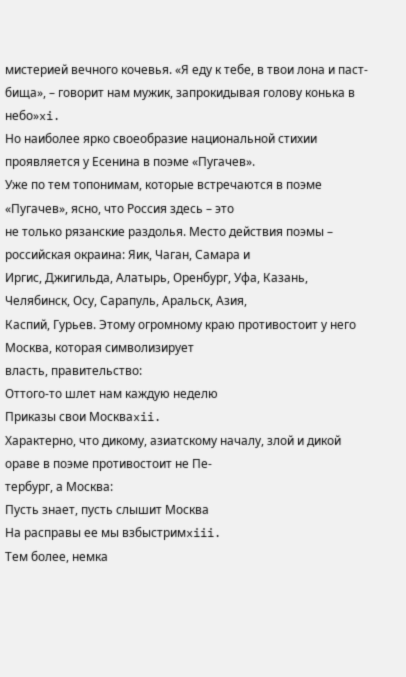мистерией вечного кочевья. «Я еду к тебе, в твои лона и паст-
бища», – говорит нам мужик, запрокидывая голову конька в небо»xi.
Но наиболее ярко своеобразие национальной стихии проявляется у Есенина в поэме «Пугачев».
Уже по тем топонимам, которые встречаются в поэме «Пугачев», ясно, что Россия здесь – это
не только рязанские раздолья. Место действия поэмы – российская окраина: Яик, Чаган, Самара и
Иргис, Джигильда, Алатырь, Оренбург, Уфа, Казань, Челябинск, Осу, Сарапуль, Аральск, Азия,
Каспий, Гурьев. Этому огромному краю противостоит у него Москва, которая символизирует
власть, правительство:
Оттого-то шлет нам каждую неделю
Приказы свои Москваxii.
Характерно, что дикому, азиатскому началу, злой и дикой ораве в поэме противостоит не Пе-
тербург, а Москва:
Пусть знает, пусть слышит Москва
На расправы ее мы взбыстримxiii.
Тем более, немка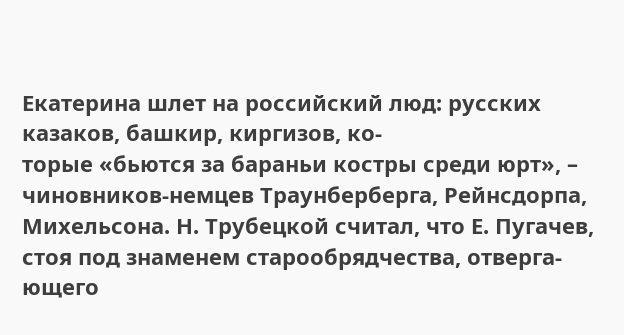Екатерина шлет на российский люд: русских казаков, башкир, киргизов, ко-
торые «бьются за бараньи костры среди юрт», – чиновников-немцев Траунберберга, Рейнсдорпа,
Михельсона. Н. Трубецкой считал, что Е. Пугачев, стоя под знаменем старообрядчества, отверга-
ющего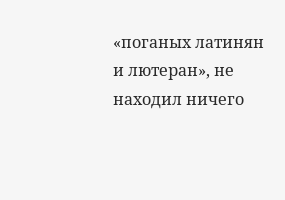«поганых латинян и лютеран», не находил ничего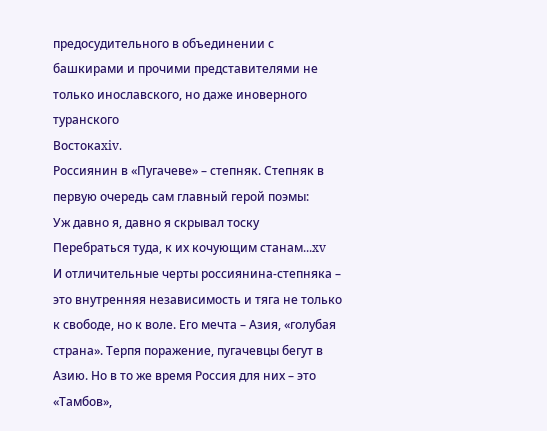предосудительного в объединении с
башкирами и прочими представителями не только инославского, но даже иноверного туранского
Востокаxiv.
Россиянин в «Пугачеве» – степняк. Степняк в первую очередь сам главный герой поэмы:
Уж давно я, давно я скрывал тоску
Перебраться туда, к их кочующим станам...xv
И отличительные черты россиянина-степняка – это внутренняя независимость и тяга не только
к свободе, но к воле. Его мечта – Азия, «голубая страна». Терпя поражение, пугачевцы бегут в
Азию. Но в то же время Россия для них – это «Тамбов»,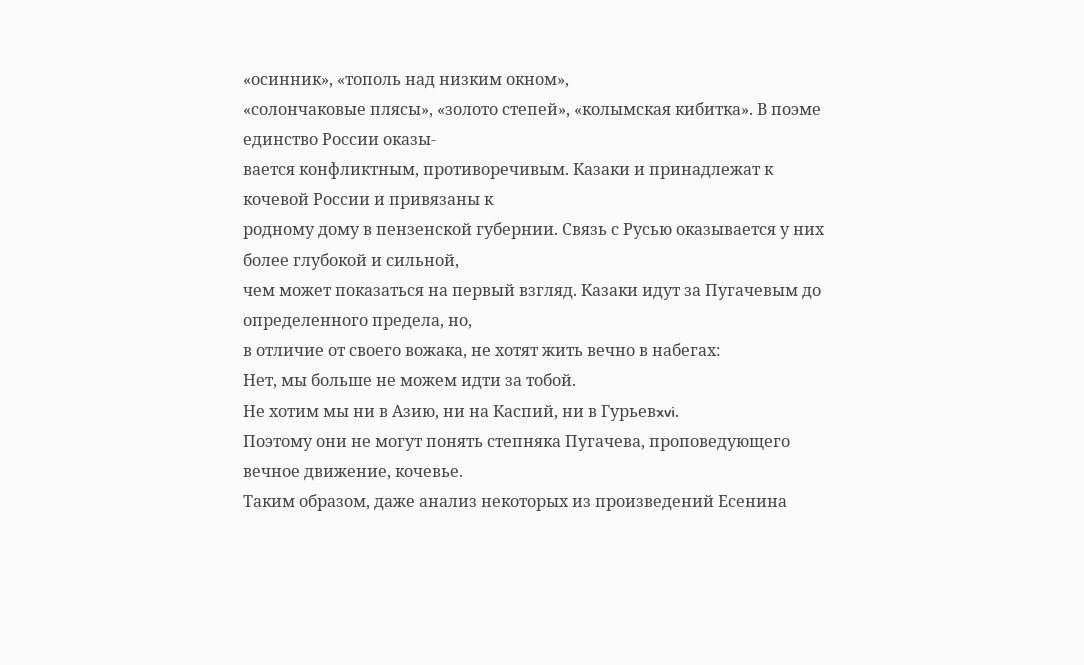«осинник», «тополь над низким окном»,
«солончаковые плясы», «золото степей», «колымская кибитка». В поэме единство России оказы-
вается конфликтным, противоречивым. Казаки и принадлежат к кочевой России и привязаны к
родному дому в пензенской губернии. Связь с Русью оказывается у них более глубокой и сильной,
чем может показаться на первый взгляд. Казаки идут за Пугачевым до определенного предела, но,
в отличие от своего вожака, не хотят жить вечно в набегах:
Нет, мы больше не можем идти за тобой.
Не хотим мы ни в Азию, ни на Каспий, ни в Гурьевxvi.
Поэтому они не могут понять степняка Пугачева, проповедующего вечное движение, кочевье.
Таким образом, даже анализ некоторых из произведений Есенина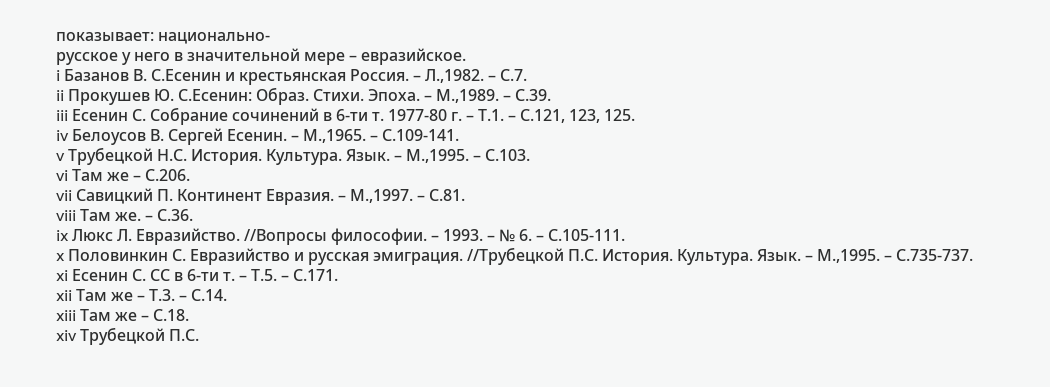показывает: национально-
русское у него в значительной мере – евразийское.
i Базанов В. С.Есенин и крестьянская Россия. – Л.,1982. – С.7.
ii Прокушев Ю. С.Есенин: Образ. Стихи. Эпоха. – М.,1989. – С.39.
iii Есенин С. Собрание сочинений в 6-ти т. 1977-80 г. – Т.1. – С.121, 123, 125.
iv Белоусов В. Сергей Есенин. – М.,1965. – С.109-141.
v Трубецкой Н.С. История. Культура. Язык. – М.,1995. – С.103.
vi Там же – С.206.
vii Савицкий П. Континент Евразия. – М.,1997. – С.81.
viii Там же. – С.36.
ix Люкс Л. Евразийство. //Вопросы философии. – 1993. – № 6. – С.105-111.
x Половинкин С. Евразийство и русская эмиграция. //Трубецкой П.С. История. Культура. Язык. – М.,1995. – С.735-737.
xi Есенин С. СС в 6-ти т. – Т.5. – С.171.
xii Там же – Т.3. – С.14.
xiii Там же – С.18.
xiv Трубецкой П.С.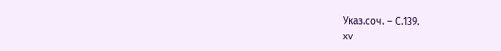Указ.соч. – С.139.
xv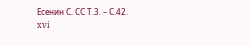Есенин С. СС Т.3. – С.42.
xvi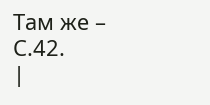Там же – С.42.
|